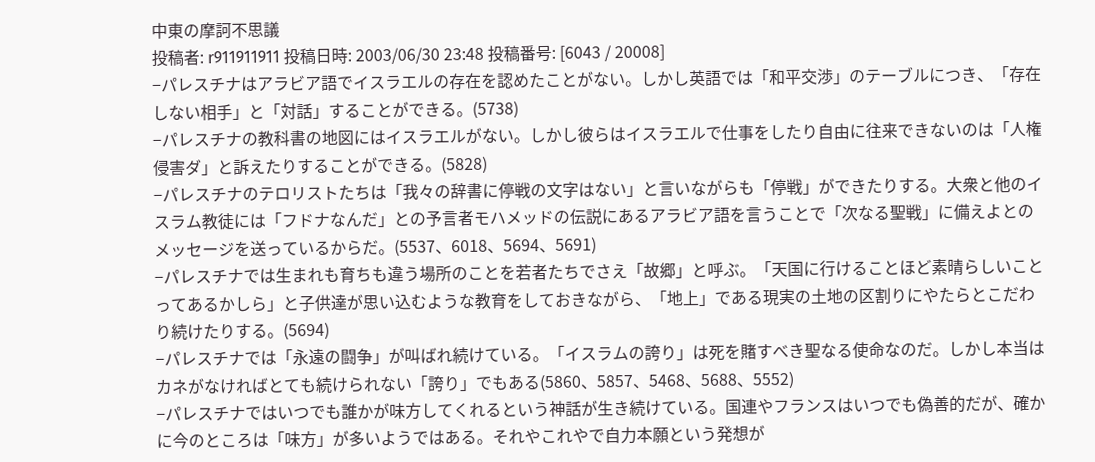中東の摩訶不思議
投稿者: r911911911 投稿日時: 2003/06/30 23:48 投稿番号: [6043 / 20008]
−パレスチナはアラビア語でイスラエルの存在を認めたことがない。しかし英語では「和平交渉」のテーブルにつき、「存在しない相手」と「対話」することができる。(5738)
−パレスチナの教科書の地図にはイスラエルがない。しかし彼らはイスラエルで仕事をしたり自由に往来できないのは「人権侵害ダ」と訴えたりすることができる。(5828)
−パレスチナのテロリストたちは「我々の辞書に停戦の文字はない」と言いながらも「停戦」ができたりする。大衆と他のイスラム教徒には「フドナなんだ」との予言者モハメッドの伝説にあるアラビア語を言うことで「次なる聖戦」に備えよとのメッセージを送っているからだ。(5537、6018、5694、5691)
−パレスチナでは生まれも育ちも違う場所のことを若者たちでさえ「故郷」と呼ぶ。「天国に行けることほど素晴らしいことってあるかしら」と子供達が思い込むような教育をしておきながら、「地上」である現実の土地の区割りにやたらとこだわり続けたりする。(5694)
−パレスチナでは「永遠の闘争」が叫ばれ続けている。「イスラムの誇り」は死を賭すべき聖なる使命なのだ。しかし本当はカネがなければとても続けられない「誇り」でもある(5860、5857、5468、5688、5552)
−パレスチナではいつでも誰かが味方してくれるという神話が生き続けている。国連やフランスはいつでも偽善的だが、確かに今のところは「味方」が多いようではある。それやこれやで自力本願という発想が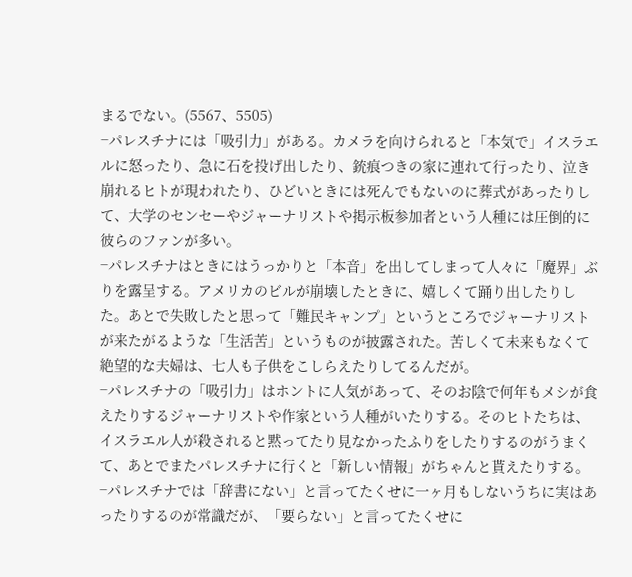まるでない。(5567、5505)
−パレスチナには「吸引力」がある。カメラを向けられると「本気で」イスラエルに怒ったり、急に石を投げ出したり、銃痕つきの家に連れて行ったり、泣き崩れるヒトが現われたり、ひどいときには死んでもないのに葬式があったりして、大学のセンセーやジャーナリストや掲示板参加者という人種には圧倒的に彼らのファンが多い。
−パレスチナはときにはうっかりと「本音」を出してしまって人々に「魔界」ぶりを露呈する。アメリカのビルが崩壊したときに、嬉しくて踊り出したりした。あとで失敗したと思って「難民キャンプ」というところでジャーナリストが来たがるような「生活苦」というものが披露された。苦しくて未来もなくて絶望的な夫婦は、七人も子供をこしらえたりしてるんだが。
−パレスチナの「吸引力」はホントに人気があって、そのお陰で何年もメシが食えたりするジャーナリストや作家という人種がいたりする。そのヒトたちは、イスラエル人が殺されると黙ってたり見なかったふりをしたりするのがうまくて、あとでまたパレスチナに行くと「新しい情報」がちゃんと貰えたりする。
−パレスチナでは「辞書にない」と言ってたくせに一ヶ月もしないうちに実はあったりするのが常識だが、「要らない」と言ってたくせに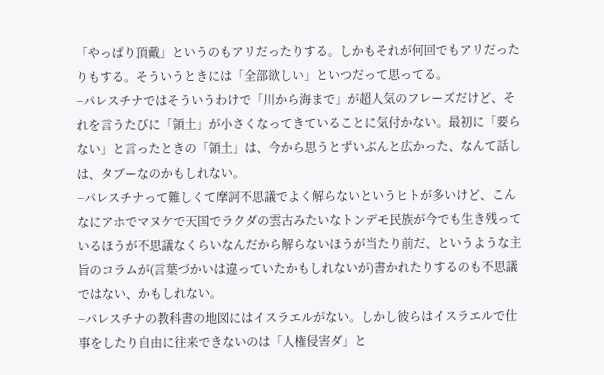「やっぱり頂戴」というのもアリだったりする。しかもそれが何回でもアリだったりもする。そういうときには「全部欲しい」といつだって思ってる。
−パレスチナではそういうわけで「川から海まで」が超人気のフレーズだけど、それを言うたびに「領土」が小さくなってきていることに気付かない。最初に「要らない」と言ったときの「領土」は、今から思うとずいぶんと広かった、なんて話しは、タブーなのかもしれない。
−パレスチナって難しくて摩訶不思議でよく解らないというヒトが多いけど、こんなにアホでマヌケで天国でラクダの雲古みたいなトンデモ民族が今でも生き残っているほうが不思議なくらいなんだから解らないほうが当たり前だ、というような主旨のコラムが(言葉づかいは違っていたかもしれないが)書かれたりするのも不思議ではない、かもしれない。
−パレスチナの教科書の地図にはイスラエルがない。しかし彼らはイスラエルで仕事をしたり自由に往来できないのは「人権侵害ダ」と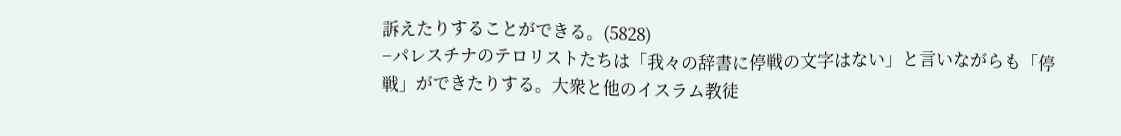訴えたりすることができる。(5828)
−パレスチナのテロリストたちは「我々の辞書に停戦の文字はない」と言いながらも「停戦」ができたりする。大衆と他のイスラム教徒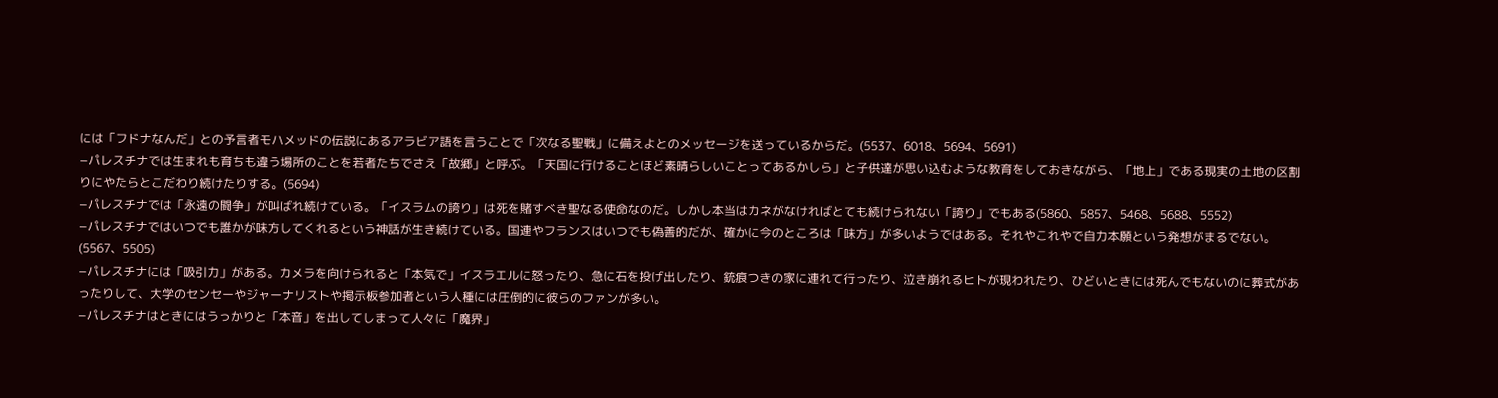には「フドナなんだ」との予言者モハメッドの伝説にあるアラビア語を言うことで「次なる聖戦」に備えよとのメッセージを送っているからだ。(5537、6018、5694、5691)
−パレスチナでは生まれも育ちも違う場所のことを若者たちでさえ「故郷」と呼ぶ。「天国に行けることほど素晴らしいことってあるかしら」と子供達が思い込むような教育をしておきながら、「地上」である現実の土地の区割りにやたらとこだわり続けたりする。(5694)
−パレスチナでは「永遠の闘争」が叫ばれ続けている。「イスラムの誇り」は死を賭すべき聖なる使命なのだ。しかし本当はカネがなければとても続けられない「誇り」でもある(5860、5857、5468、5688、5552)
−パレスチナではいつでも誰かが味方してくれるという神話が生き続けている。国連やフランスはいつでも偽善的だが、確かに今のところは「味方」が多いようではある。それやこれやで自力本願という発想がまるでない。(5567、5505)
−パレスチナには「吸引力」がある。カメラを向けられると「本気で」イスラエルに怒ったり、急に石を投げ出したり、銃痕つきの家に連れて行ったり、泣き崩れるヒトが現われたり、ひどいときには死んでもないのに葬式があったりして、大学のセンセーやジャーナリストや掲示板参加者という人種には圧倒的に彼らのファンが多い。
−パレスチナはときにはうっかりと「本音」を出してしまって人々に「魔界」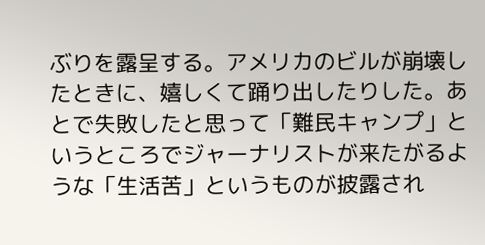ぶりを露呈する。アメリカのビルが崩壊したときに、嬉しくて踊り出したりした。あとで失敗したと思って「難民キャンプ」というところでジャーナリストが来たがるような「生活苦」というものが披露され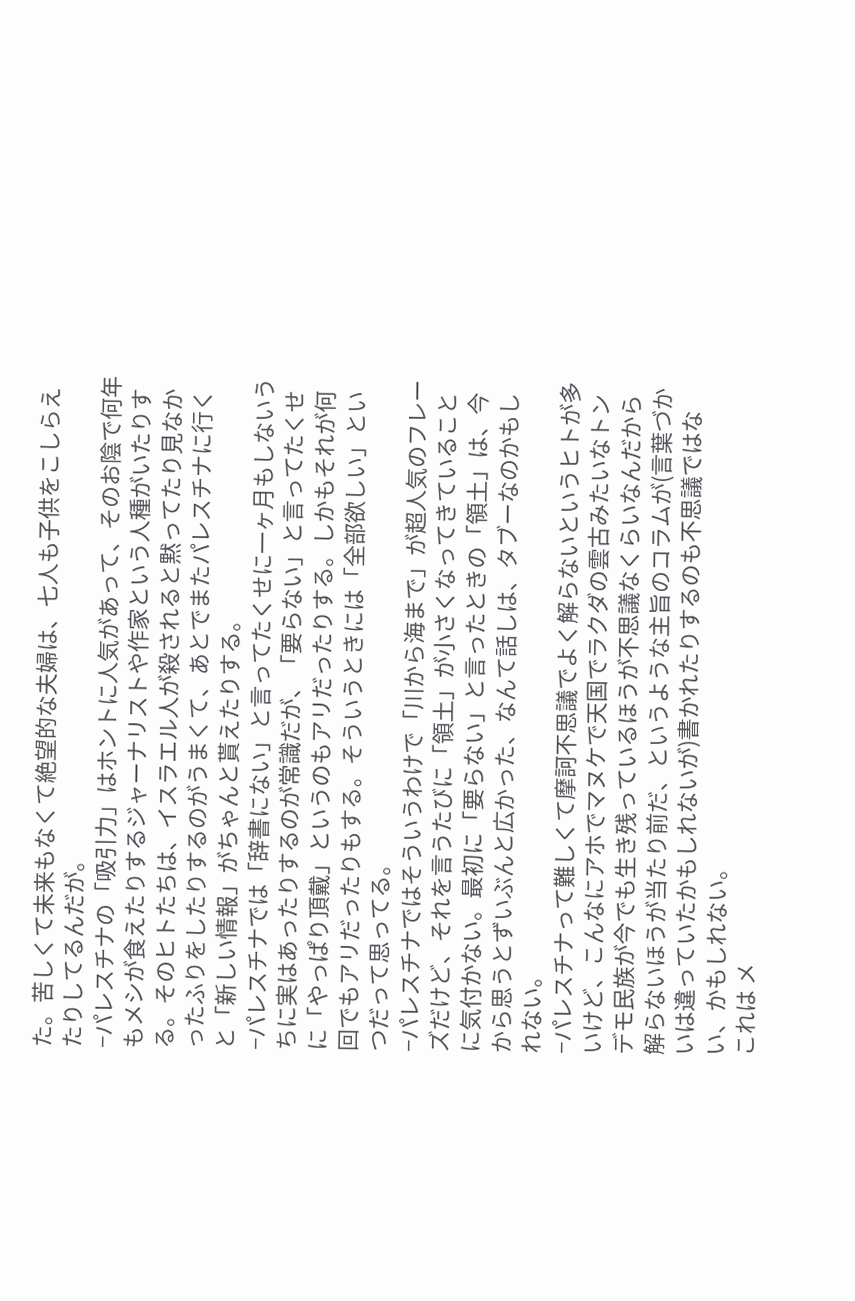た。苦しくて未来もなくて絶望的な夫婦は、七人も子供をこしらえたりしてるんだが。
−パレスチナの「吸引力」はホントに人気があって、そのお陰で何年もメシが食えたりするジャーナリストや作家という人種がいたりする。そのヒトたちは、イスラエル人が殺されると黙ってたり見なかったふりをしたりするのがうまくて、あとでまたパレスチナに行くと「新しい情報」がちゃんと貰えたりする。
−パレスチナでは「辞書にない」と言ってたくせに一ヶ月もしないうちに実はあったりするのが常識だが、「要らない」と言ってたくせに「やっぱり頂戴」というのもアリだったりする。しかもそれが何回でもアリだったりもする。そういうときには「全部欲しい」といつだって思ってる。
−パレスチナではそういうわけで「川から海まで」が超人気のフレーズだけど、それを言うたびに「領土」が小さくなってきていることに気付かない。最初に「要らない」と言ったときの「領土」は、今から思うとずいぶんと広かった、なんて話しは、タブーなのかもしれない。
−パレスチナって難しくて摩訶不思議でよく解らないというヒトが多いけど、こんなにアホでマヌケで天国でラクダの雲古みたいなトンデモ民族が今でも生き残っているほうが不思議なくらいなんだから解らないほうが当たり前だ、というような主旨のコラムが(言葉づかいは違っていたかもしれないが)書かれたりするのも不思議ではない、かもしれない。
これは メ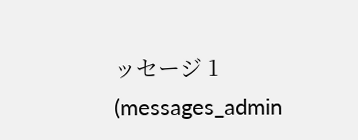ッセージ 1 (messages_admin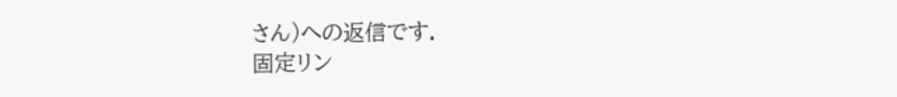さん)への返信です.
固定リン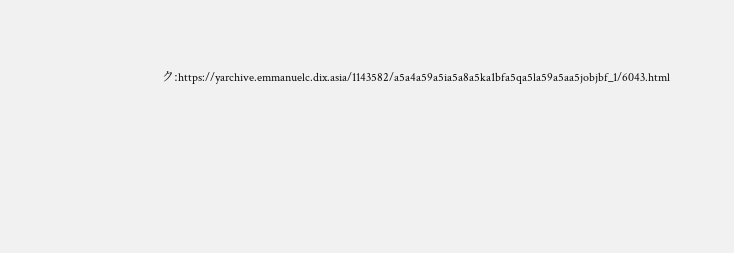ク:https://yarchive.emmanuelc.dix.asia/1143582/a5a4a59a5ia5a8a5ka1bfa5qa5la59a5aa5jobjbf_1/6043.html